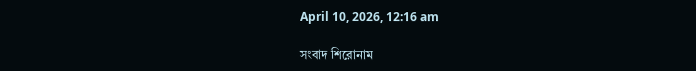April 10, 2026, 12:16 am

সংবাদ শিরোনাম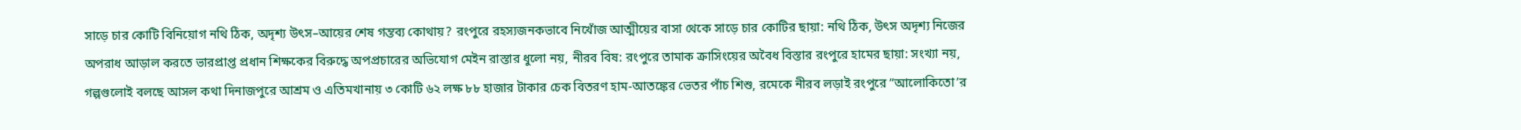সাড়ে চার কোটি বিনিয়োগ নথি ঠিক, অদৃশ্য উৎস–আয়ের শেষ গন্তব্য কোথায়? রংপুরে রহস্যজনকভাবে নিখোঁজ আত্মীয়ের বাসা থেকে সাড়ে চার কোটির ছায়া: নথি ঠিক, উৎস অদৃশ্য নিজের অপরাধ আড়াল করতে ভারপ্রাপ্ত প্রধান শিক্ষকের বিরুদ্ধে অপপ্রচারের অভিযোগ মেইন রাস্তার ধুলো নয়, নীরব বিষ: রংপুরে তামাক ক্রাসিংয়ের অবৈধ বিস্তার রংপুরে হামের ছায়া: সংখ্যা নয়, গল্পগুলোই বলছে আসল কথা দিনাজপুরে আশ্রম ও এতিমখানায় ৩ কোটি ৬২ লক্ষ ৮৮ হাজার টাকার চেক বিতরণ হাম-আতঙ্কের ভেতর পাঁচ শিশু, রমেকে নীরব লড়াই রংপুরে ”আলোকিতো’র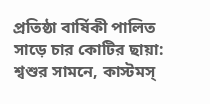প্রতিষ্ঠা বার্ষিকী পালিত সাড়ে চার কোটির ছায়া: শ্বশুর সামনে, কাস্টমস্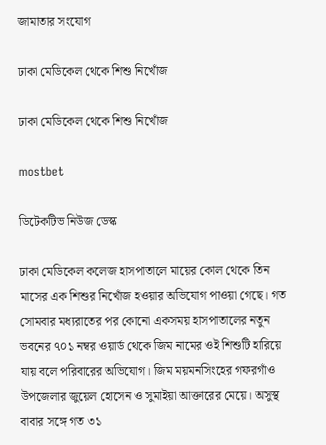জামাতার সংযোগ

ঢাকা মেডিকেল থেকে শিশু নিখোঁজ

ঢাকা মেডিকেল থেকে শিশু নিখোঁজ

mostbet

ডিটেকটিভ নিউজ ডেস্ক

ঢাকা মেডিকেল কলেজ হাসপাতালে মায়ের কোল থেকে তিন মাসের এক শিশুর নিখোঁজ হওয়ার অভিযোগ পাওয়া গেছে। গত সোমবার মধ্যরাতের পর কোনো একসময় হাসপাতালের নতুন ভবনের ৭০১ নম্বর ওয়ার্ড থেকে জিম নামের ওই শিশুটি হারিয়ে যায় বলে পরিবারের অভিযোগ। জিম ময়মনসিংহের গফরগাঁও উপজেলার জুয়েল হোসেন ও সুমাইয়া আক্তারের মেয়ে। অসুস্থ বাবার সঙ্গে গত ৩১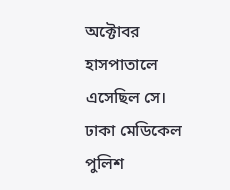অক্টোবর হাসপাতালে এসেছিল সে। ঢাকা মেডিকেল পুলিশ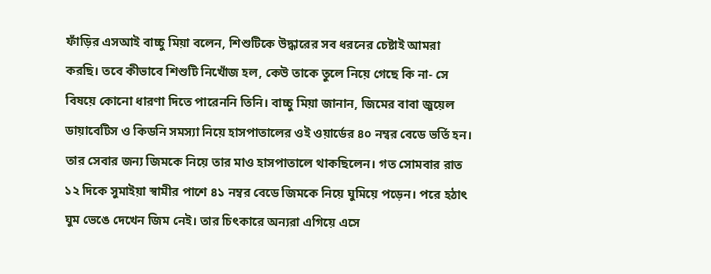ফাঁড়ির এসআই বাচ্চু মিয়া বলেন, শিশুটিকে উদ্ধারের সব ধরনের চেষ্টাই আমরা করছি। তবে কীভাবে শিশুটি নিখোঁজ হল, কেউ তাকে তুলে নিয়ে গেছে কি না- সে বিষয়ে কোনো ধারণা দিতে পারেননি তিনি। বাচ্চু মিয়া জানান, জিমের বাবা জুয়েল ডায়াবেটিস ও কিডনি সমস্যা নিয়ে হাসপাতালের ওই ওয়ার্ডের ৪০ নম্বর বেডে ভর্তি হন। তার সেবার জন্য জিমকে নিয়ে তার মাও হাসপাতালে থাকছিলেন। গত সোমবার রাত ১২ দিকে সুমাইয়া স্বামীর পাশে ৪১ নম্বর বেডে জিমকে নিয়ে ঘুমিয়ে পড়েন। পরে হঠাৎ ঘুম ভেঙে দেখেন জিম নেই। তার চিৎকারে অন্যরা এগিয়ে এসে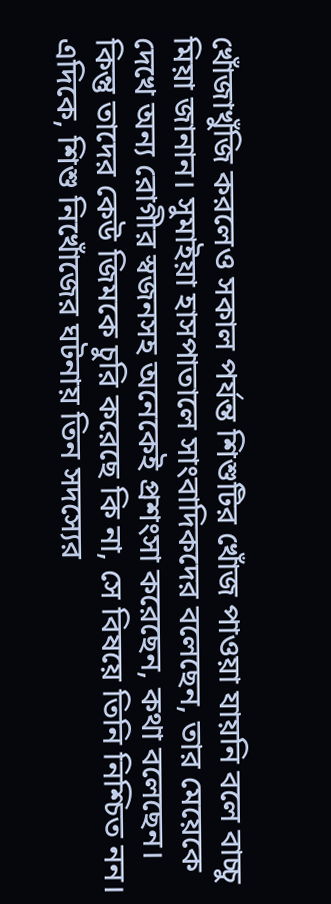খোঁজাখুঁজি করলেও সকাল পর্যন্ত শিশুটির খোঁজ পাওয়া যায়নি বলে বাচ্চু মিয়া জানান। সুমাইয়া হাসপাতালে সাংবাদিকদের বলেছেন, তার মেয়েকে দেখে অন্য রোগীর স্বজনসহ অনেকেই প্রশংসা করেছেন, কথা বলেছেন। কিন্তু তাদের কেউ জিমকে চুরি করেছে কি না, সে বিষয়ে তিনি নিশ্চিত নন। এদিকে, শিশু নিখোঁজের ঘটনায় তিন সদস্যের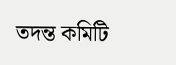তদন্ত কমিটি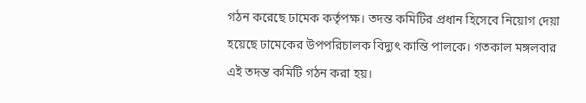গঠন করেছে ঢামেক কর্তৃপক্ষ। তদন্ত কমিটির প্রধান হিসেবে নিয়োগ দেয়া হয়েছে ঢামেকের উপপরিচালক বিদ্যুৎ কান্তি পালকে। গতকাল মঙ্গলবার এই তদন্ত কমিটি গঠন করা হয়।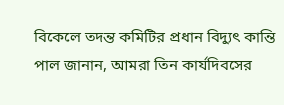বিকেলে তদন্ত কমিটির প্রধান বিদ্যুৎ কান্তি পাল জানান, আমরা তিন কার্যদিবসের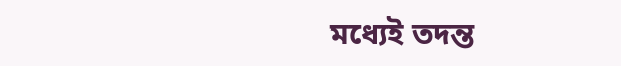মধ্যেই তদন্ত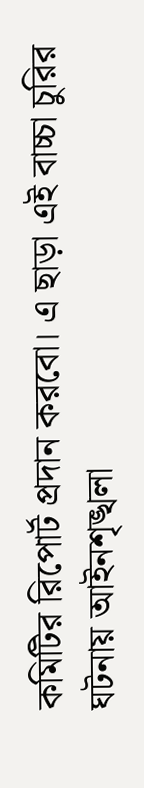কমিটির রিপোর্ট প্রদান করবো। এ ছাড়া এই বাচ্চা চুরির ঘটনায় আইনশৃঙ্খলা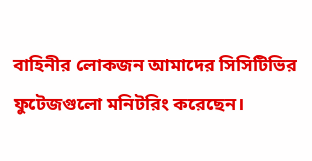বাহিনীর লোকজন আমাদের সিসিটিভির ফুটেজগুলো মনিটরিং করেছেন।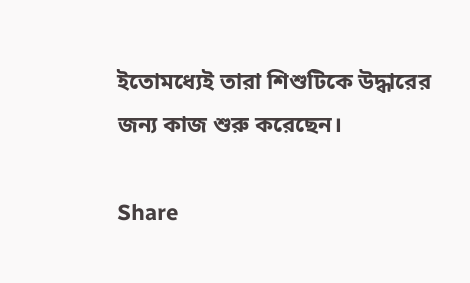ইতোমধ্যেই তারা শিশুটিকে উদ্ধারের জন্য কাজ শুরু করেছেন।

Share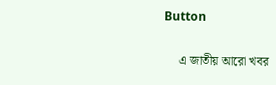Button

     এ জাতীয় আরো খবর